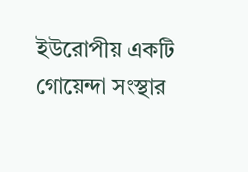ইউরোপীয় একটি গোয়েন্দা সংস্থার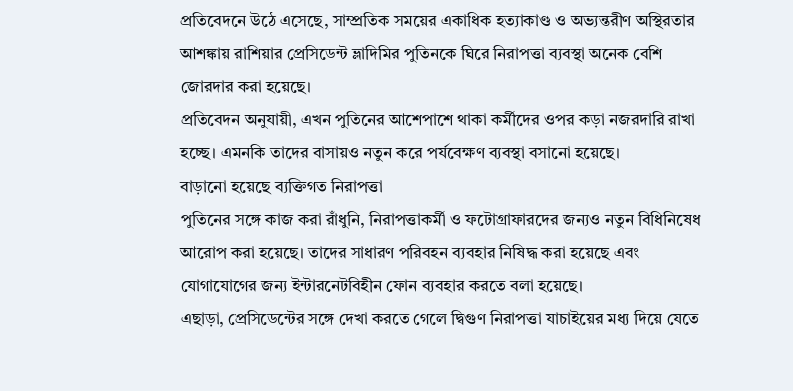প্রতিবেদনে উঠে এসেছে, সাম্প্রতিক সময়ের একাধিক হত্যাকাণ্ড ও অভ্যন্তরীণ অস্থিরতার আশঙ্কায় রাশিয়ার প্রেসিডেন্ট ভ্লাদিমির পুতিনকে ঘিরে নিরাপত্তা ব্যবস্থা অনেক বেশি জোরদার করা হয়েছে।
প্রতিবেদন অনুযায়ী, এখন পুতিনের আশেপাশে থাকা কর্মীদের ওপর কড়া নজরদারি রাখা হচ্ছে। এমনকি তাদের বাসায়ও নতুন করে পর্যবেক্ষণ ব্যবস্থা বসানো হয়েছে।
বাড়ানো হয়েছে ব্যক্তিগত নিরাপত্তা
পুতিনের সঙ্গে কাজ করা রাঁধুনি, নিরাপত্তাকর্মী ও ফটোগ্রাফারদের জন্যও নতুন বিধিনিষেধ আরোপ করা হয়েছে। তাদের সাধারণ পরিবহন ব্যবহার নিষিদ্ধ করা হয়েছে এবং যোগাযোগের জন্য ইন্টারনেটবিহীন ফোন ব্যবহার করতে বলা হয়েছে।
এছাড়া, প্রেসিডেন্টের সঙ্গে দেখা করতে গেলে দ্বিগুণ নিরাপত্তা যাচাইয়ের মধ্য দিয়ে যেতে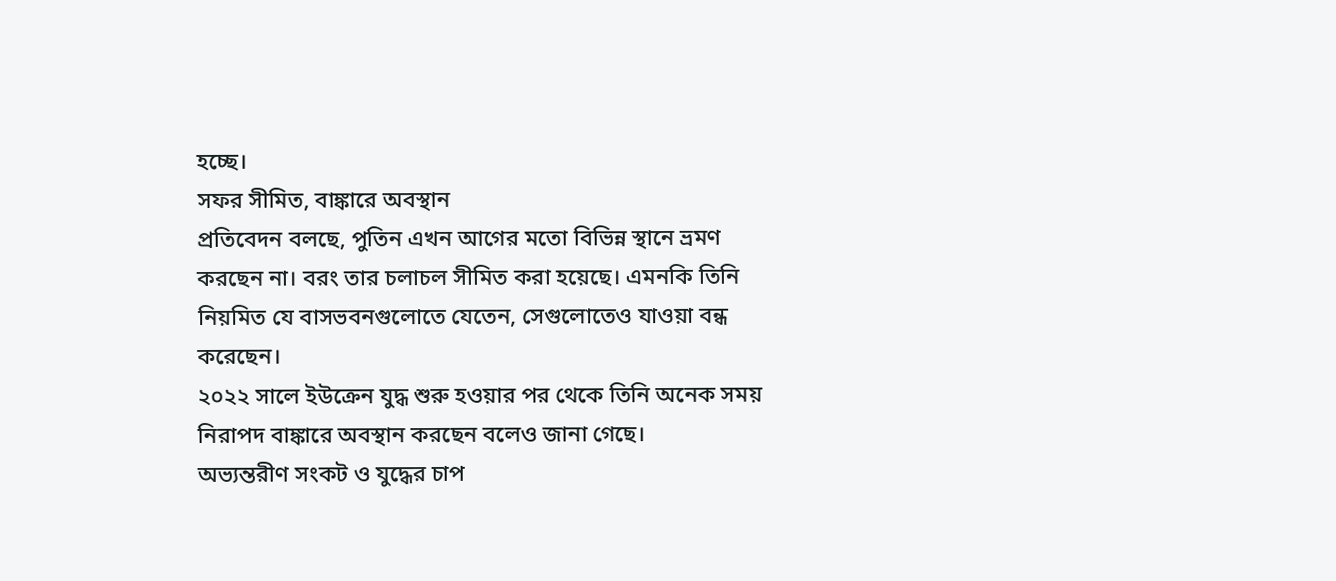হচ্ছে।
সফর সীমিত, বাঙ্কারে অবস্থান
প্রতিবেদন বলছে, পুতিন এখন আগের মতো বিভিন্ন স্থানে ভ্রমণ করছেন না। বরং তার চলাচল সীমিত করা হয়েছে। এমনকি তিনি নিয়মিত যে বাসভবনগুলোতে যেতেন, সেগুলোতেও যাওয়া বন্ধ করেছেন।
২০২২ সালে ইউক্রেন যুদ্ধ শুরু হওয়ার পর থেকে তিনি অনেক সময় নিরাপদ বাঙ্কারে অবস্থান করছেন বলেও জানা গেছে।
অভ্যন্তরীণ সংকট ও যুদ্ধের চাপ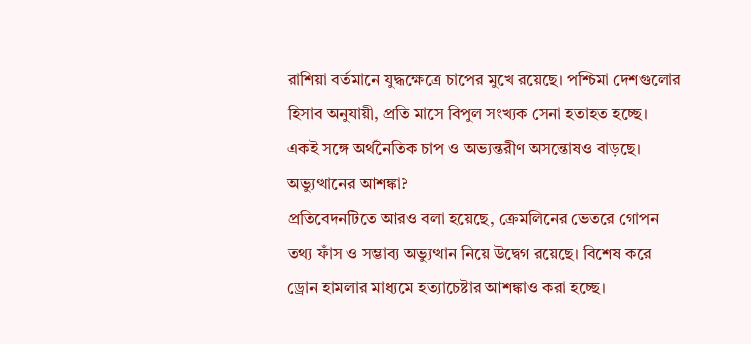রাশিয়া বর্তমানে যুদ্ধক্ষেত্রে চাপের মুখে রয়েছে। পশ্চিমা দেশগুলোর হিসাব অনুযায়ী, প্রতি মাসে বিপুল সংখ্যক সেনা হতাহত হচ্ছে। একই সঙ্গে অর্থনৈতিক চাপ ও অভ্যন্তরীণ অসন্তোষও বাড়ছে।
অভ্যুত্থানের আশঙ্কা?
প্রতিবেদনটিতে আরও বলা হয়েছে, ক্রেমলিনের ভেতরে গোপন তথ্য ফাঁস ও সম্ভাব্য অভ্যুত্থান নিয়ে উদ্বেগ রয়েছে। বিশেষ করে ড্রোন হামলার মাধ্যমে হত্যাচেষ্টার আশঙ্কাও করা হচ্ছে।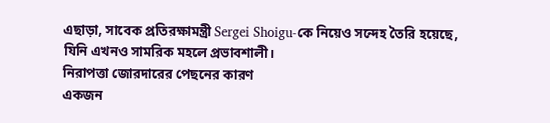এছাড়া, সাবেক প্রতিরক্ষামন্ত্রী Sergei Shoigu-কে নিয়েও সন্দেহ তৈরি হয়েছে, যিনি এখনও সামরিক মহলে প্রভাবশালী।
নিরাপত্তা জোরদারের পেছনের কারণ
একজন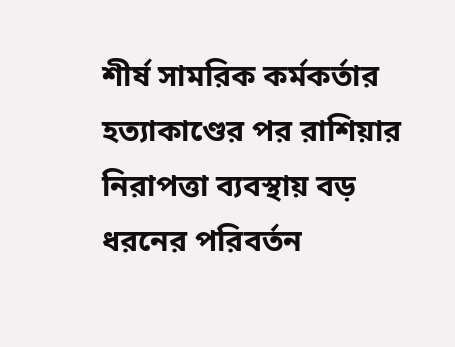শীর্ষ সামরিক কর্মকর্তার হত্যাকাণ্ডের পর রাশিয়ার নিরাপত্তা ব্যবস্থায় বড় ধরনের পরিবর্তন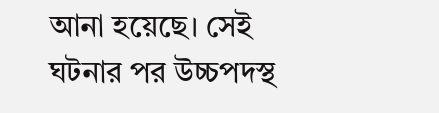আনা হয়েছে। সেই ঘটনার পর উচ্চপদস্থ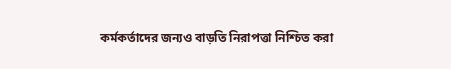কর্মকর্তাদের জন্যও বাড়তি নিরাপত্তা নিশ্চিত করা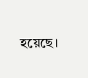হয়েছে।